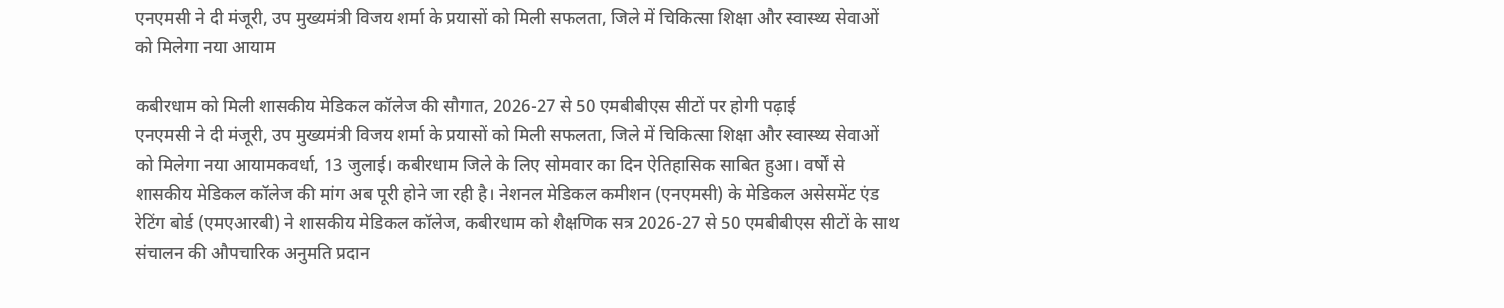एनएमसी ने दी मंजूरी, उप मुख्यमंत्री विजय शर्मा के प्रयासों को मिली सफलता, जिले में चिकित्सा शिक्षा और स्वास्थ्य सेवाओं को मिलेगा नया आयाम

कबीरधाम को मिली शासकीय मेडिकल कॉलेज की सौगात, 2026-27 से 50 एमबीबीएस सीटों पर होगी पढ़ाई
एनएमसी ने दी मंजूरी, उप मुख्यमंत्री विजय शर्मा के प्रयासों को मिली सफलता, जिले में चिकित्सा शिक्षा और स्वास्थ्य सेवाओं को मिलेगा नया आयामकवर्धा, 13 जुलाई। कबीरधाम जिले के लिए सोमवार का दिन ऐतिहासिक साबित हुआ। वर्षों से शासकीय मेडिकल कॉलेज की मांग अब पूरी होने जा रही है। नेशनल मेडिकल कमीशन (एनएमसी) के मेडिकल असेसमेंट एंड रेटिंग बोर्ड (एमएआरबी) ने शासकीय मेडिकल कॉलेज, कबीरधाम को शैक्षणिक सत्र 2026-27 से 50 एमबीबीएस सीटों के साथ संचालन की औपचारिक अनुमति प्रदान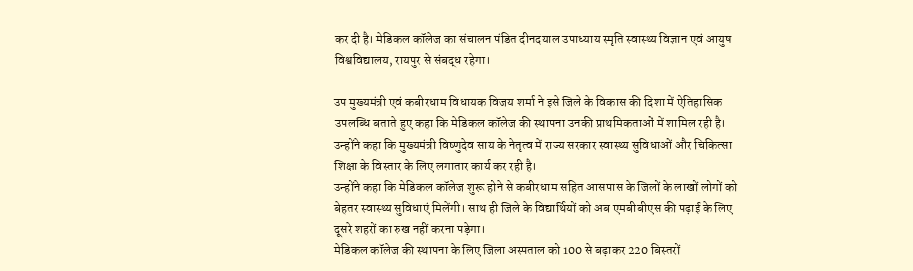कर दी है। मेडिकल कॉलेज का संचालन पंडित दीनदयाल उपाध्याय स्मृति स्वास्थ्य विज्ञान एवं आयुष विश्वविद्यालय, रायपुर से संबद्ध रहेगा।

उप मुख्यमंत्री एवं कबीरधाम विधायक विजय शर्मा ने इसे जिले के विकास की दिशा में ऐतिहासिक उपलब्धि बताते हुए कहा कि मेडिकल कॉलेज की स्थापना उनकी प्राथमिकताओं में शामिल रही है। उन्होंने कहा कि मुख्यमंत्री विष्णुदेव साय के नेतृत्व में राज्य सरकार स्वास्थ्य सुविधाओं और चिकित्सा शिक्षा के विस्तार के लिए लगातार कार्य कर रही है।
उन्होंने कहा कि मेडिकल कॉलेज शुरू होने से कबीरधाम सहित आसपास के जिलों के लाखों लोगों को बेहतर स्वास्थ्य सुविधाएं मिलेंगी। साथ ही जिले के विद्यार्थियों को अब एमबीबीएस की पढ़ाई के लिए दूसरे शहरों का रुख नहीं करना पड़ेगा।
मेडिकल कॉलेज की स्थापना के लिए जिला अस्पताल को 100 से बढ़ाकर 220 बिस्तरों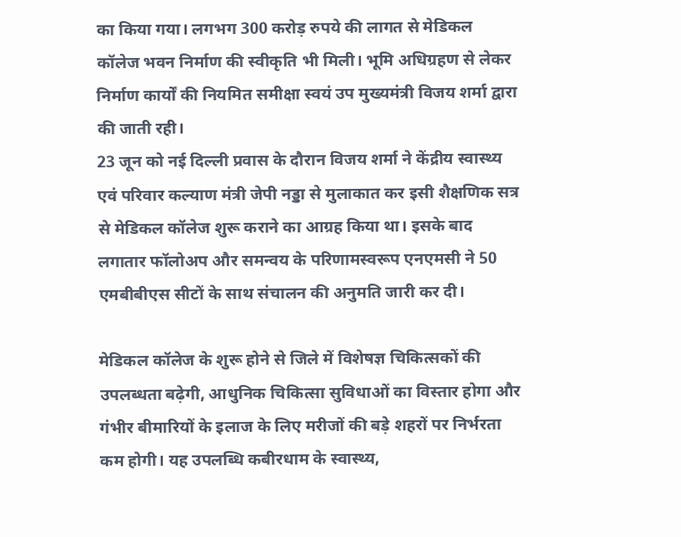का किया गया। लगभग 300 करोड़ रुपये की लागत से मेडिकल कॉलेज भवन निर्माण की स्वीकृति भी मिली। भूमि अधिग्रहण से लेकर निर्माण कार्यों की नियमित समीक्षा स्वयं उप मुख्यमंत्री विजय शर्मा द्वारा की जाती रही।
23 जून को नई दिल्ली प्रवास के दौरान विजय शर्मा ने केंद्रीय स्वास्थ्य एवं परिवार कल्याण मंत्री जेपी नड्डा से मुलाकात कर इसी शैक्षणिक सत्र से मेडिकल कॉलेज शुरू कराने का आग्रह किया था। इसके बाद लगातार फॉलोअप और समन्वय के परिणामस्वरूप एनएमसी ने 50 एमबीबीएस सीटों के साथ संचालन की अनुमति जारी कर दी।

मेडिकल कॉलेज के शुरू होने से जिले में विशेषज्ञ चिकित्सकों की उपलब्धता बढ़ेगी, आधुनिक चिकित्सा सुविधाओं का विस्तार होगा और गंभीर बीमारियों के इलाज के लिए मरीजों की बड़े शहरों पर निर्भरता कम होगी। यह उपलब्धि कबीरधाम के स्वास्थ्य,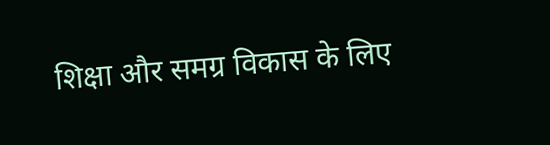शिक्षा और समग्र विकास के लिए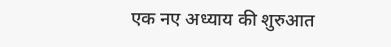एक नए अध्याय की शुरुआत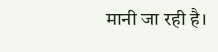मानी जा रही है।